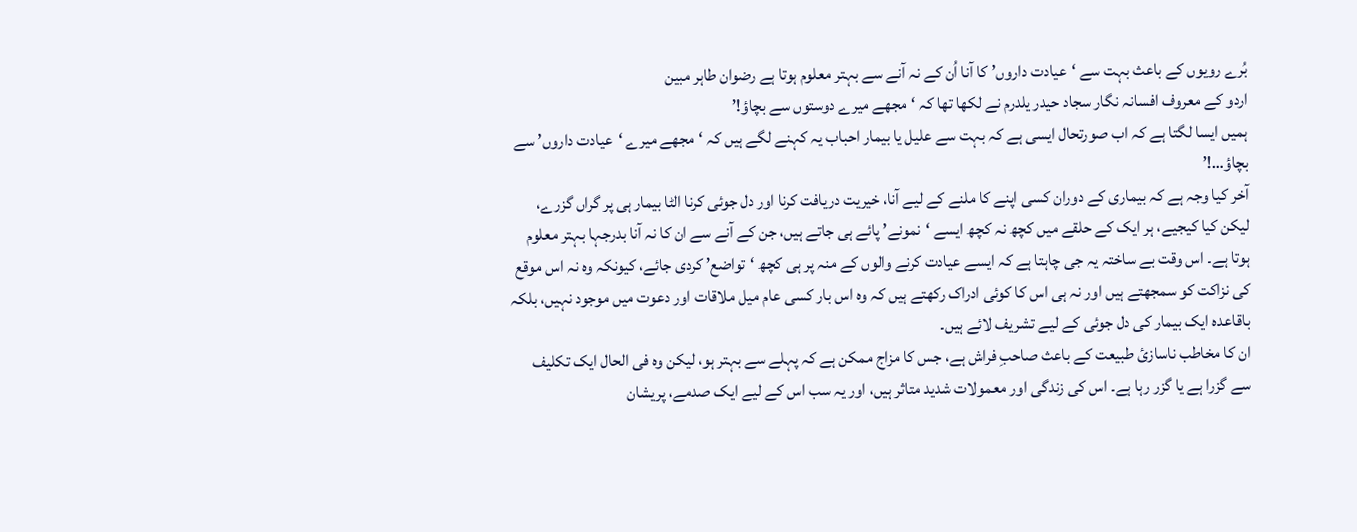بُرے رویوں کے باعث بہت سے ‘عیادت داروں’ کا آنا اُن کے نہ آنے سے بہتر معلوم ہوتا ہے رضوان طاہر مبین
اردو کے معروف افسانہ نگار سجاد حیدر یلدرم نے لکھا تھا کہ ‘مجھے میرے دوستوں سے بچاؤ!’
ہمیں ایسا لگتا ہے کہ اب صورتحال ایسی ہے کہ بہت سے علیل یا بیمار احباب یہ کہنے لگے ہیں کہ ‘مجھے میرے ‘عیادت داروں’ سے بچاؤ…!’
آخر کیا وجہ ہے کہ بیماری کے دوران کسی اپنے کا ملنے کے لیے آنا، خیریت دریافت کرنا اور دل جوئی کرنا الٹا بیمار ہی پر گراں گزرے، لیکن کیا کیجیے، ہر ایک کے حلقے میں کچھ نہ کچھ ایسے ‘نمونے’ پائے ہی جاتے ہیں، جن کے آنے سے ان کا نہ آنا بدرجہا بہتر معلوم ہوتا ہے۔ اس وقت بے ساختہ یہ جی چاہتا ہے کہ ایسے عیادت کرنے والوں کے منہ پر ہی کچھ ‘تواضع’ کردی جائے، کیونکہ وہ نہ اس موقع کی نزاکت کو سمجھتے ہیں اور نہ ہی اس کا کوئی ادراک رکھتے ہیں کہ وہ اس بار کسی عام میل ملاقات اور دعوت میں موجود نہیں، بلکہ باقاعدہ ایک بیمار کی دل جوئی کے لیے تشریف لائے ہیں۔
ان کا مخاطب ناسازیٔ طبیعت کے باعث صاحبِ فراش ہے، جس کا مزاج ممکن ہے کہ پہلے سے بہتر ہو، لیکن وہ فی الحال ایک تکلیف سے گزرا ہے یا گزر رہا ہے۔ اس کی زندگی اور معمولات شدید متاثر ہیں، اور یہ سب اس کے لیے ایک صدمے، پریشان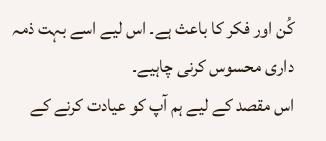کُن اور فکر کا باعث ہے۔ اس لیے اسے بہت ذمہ داری محسوس کرنی چاہیے۔
اس مقصد کے لیے ہم آپ کو عیادت کرنے کے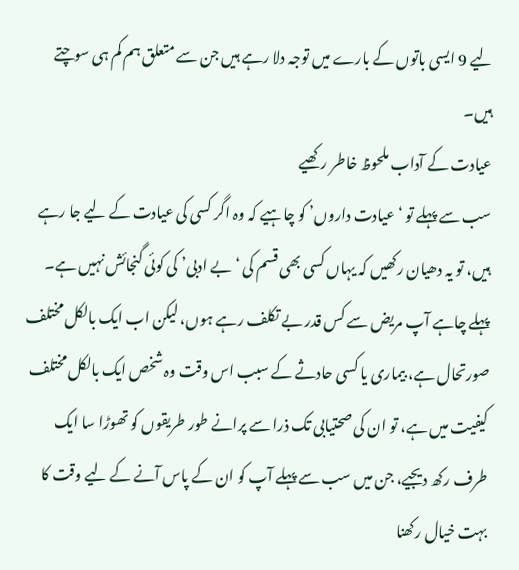لیے 9 ایسی باتوں کے بارے میں توجہ دلا رہے ہیں جن سے متعلق ہم کم ہی سوچتے ہیں۔
عیادت کے آداب ملحوظ خاطر رکھیے
سب سے پہلے تو ‘عیادت داروں’ کو چاہیے کہ وہ اگر کسی کی عیادت کے لیے جا رہے ہیں، تو یہ دھیان رکھیں کہ یہاں کسی بھی قسم کی ‘بے ادبی’ کی کوئی گنجائش نہیں ہے۔ پہلے چاہے آپ مریض سے کس قدر بے تکلف رہے ہوں، لیکن اب ایک بالکل مختلف صورتحال ہے، بیماری یا کسی حادثے کے سبب اس وقت وہ شخص ایک بالکل مختلف کیفیت میں ہے، تو ان کی صحتیابی تک ذرا سے پرانے طور طریقوں کو تھوڑا سا ایک طرف رکھ دیجیے، جن میں سب سے پہلے آپ کو ان کے پاس آنے کے لیے وقت کا بہت خیال رکھنا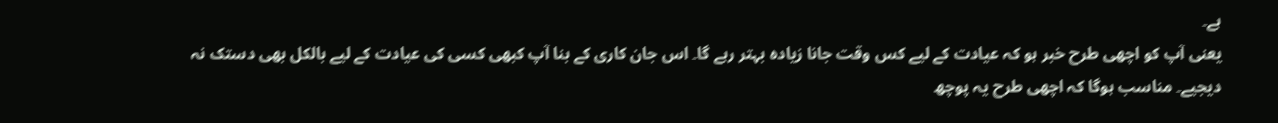ہے۔
یعنی آپ کو اچھی طرح خبر ہو کہ عیادت کے لیے کس وقت جانا زیادہ بہتر رہے گا۔ اس جان کاری کے بنا آپ کبھی کسی کی عیادت کے لیے بالکل بھی دستک نہ دیجیے۔ مناسب ہوگا کہ اچھی طرح یہ پوچھ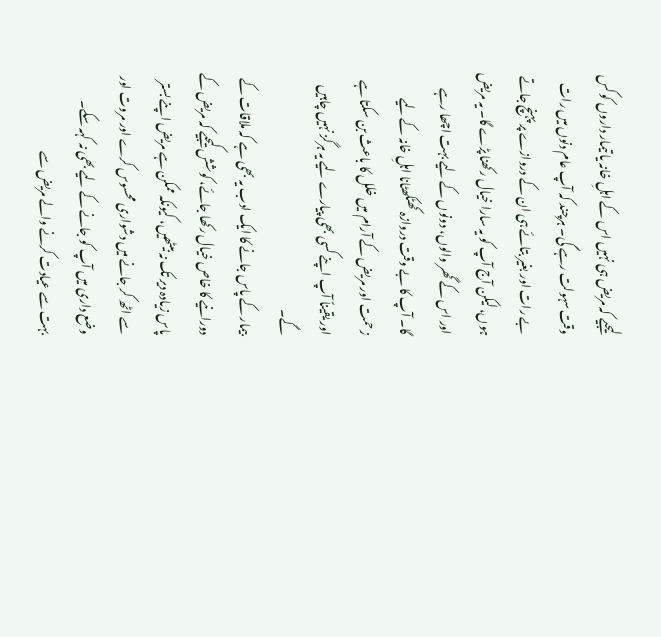لیجیے کہ مریض ہی نہیں اس کے اہلِ خانہ یا تیمار داروں کو کس وقت سہولت رہے گی۔ ہرچند کہ آپ عام دنوں میں رات بے رات اور بغیر بتائے ہی ان کے دروازے پر پہنچ جاتے ہوں، لیکن آج آپ کو یہ سارا خیال رکھنا پڑے گا۔ یہ مریض اور اس کے گھر والوں، دونوں کے لیے بہت اچھا رہے گا۔ آپ کا بے وقت دروازہ کھٹکھٹانا اہلِ خانہ کے لیے زحمت اور مریض کے آرام میں خلل کا باعث بن سکتا ہے اور یقیناً آپ اپنے کسی بھی پیارے لیے یہ ہرگز نہیں چاہیں گے۔
بیمار کے پاس جانے کا ایک ادب یہ بھی ہے کہ ملاقات کے دورانیے کا خاص خیال رکھا جائے، کوشش کیجیے کہ مریض کے پاس زیادہ دیر تک نہ بیٹھیں، کیونکہ ممکن ہے مریض اپنے بستر سے اٹھ کر جانے میں دشواری محسوس کرے اور مروت اور وضع داری میں آپ کو جانے کے لیے بھی نہ کہہ سکے۔
بہت سے عیادت کرنے والے مریض سے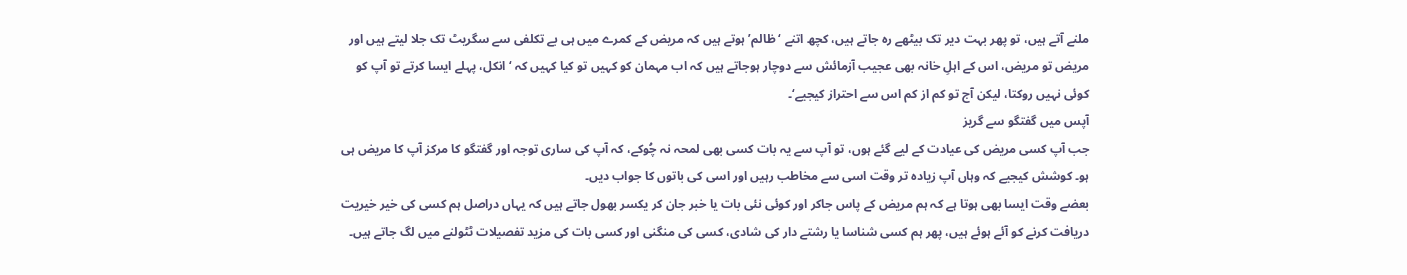ملنے آتے ہیں، تو پھر بہت دیر تک بیٹھے رہ جاتے ہیں، کچھ اتنے ‘ظالم’ ہوتے ہیں کہ مریض کے کمرے میں ہی بے تکلفی سے سگریٹ تک جلا لیتے ہیں اور مریض تو مریض، اس کے اہلِ خانہ بھی عجیب آزمائش سے دوچار ہوجاتے ہیں کہ اب مہمان کو کہیں تو کیا کہیں کہ ‘انکل، پہلے ایسا کرتے تو آپ کو کوئی نہیں روکتا، لیکن آج تو کم از کم اس سے احتراز کیجیے‘۔
آپس میں گفتگو سے گریز
جب آپ کسی مریض کی عیادت کے لیے گئے ہوں، تو آپ سے یہ بات کسی بھی لمحہ نہ چُوکے، کہ آپ کی ساری توجہ اور گفتگو کا مرکز آپ کا مریض ہی ہو۔ کوشش کیجیے کہ وہاں آپ زیادہ تر وقت اسی سے مخاطب رہیں اور اسی کی باتوں کا جواب دیں۔
بعضے وقت ایسا بھی ہوتا ہے کہ ہم مریض کے پاس جاکر اور کوئی نئی بات یا خبر جان کر یکسر بھول جاتے ہیں کہ یہاں دراصل ہم کسی کی خیر خیریت دریافت کرنے کو آئے ہوئے ہیں، پھر ہم کسی شناسا یا رشتے دار کی شادی، کسی کی منگنی اور کسی بات کی مزید تفصیلات ٹٹولنے میں لگ جاتے ہیں۔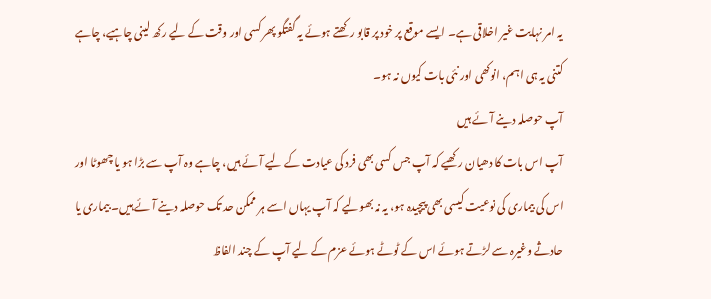یہ امر نہایت غیر اخلاقی ہے۔ ایسے موقع پر خود پر قابو رکھتے ہوئے یہ گفتگو پھر کسی اور وقت کے لیے رکھ لینی چاہیے، چاہے کتنی یہ ہی اہم، انوکھی اور نئی بات کیوں نہ ہو۔
آپ حوصلہ دینے آئے ہیں
آپ اس بات کا دھیان رکھیے کہ آپ جس کسی بھی فرد کی عیادت کے لیے آئے ہیں، چاہے وہ آپ سے بڑا ہو یا چھوٹا اور اس کی بیماری کی نوعیت کیسی بھی پیچیدہ ہو، یہ نہ بھولیے کہ آپ یہاں اسے ہر ممکن حد تک حوصلہ دینے آئے ہیں۔ بیماری یا حادثے وغیرہ سے لڑتے ہوئے اس کے ٹوٹے ہوئے عزم کے لیے آپ کے چند الفاظ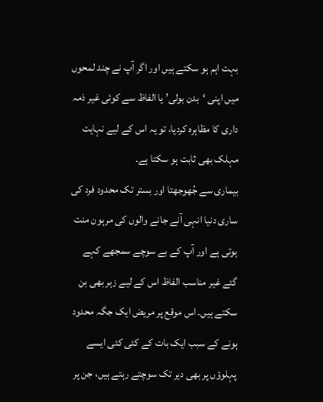بہت اہم ہو سکتے ہیں اور اگر آپ نے چند لمحوں میں اپنی ‘بدن بولی’ یا الفاظ سے کوئی غیر ذمہ داری کا مظاہرہ کردیا، تو یہ اس کے لیے نہایت مہلک بھی ثابت ہو سکتا ہے۔
بیماری سے جُھوجھتا اور بستر تک محدود فرد کی ساری دنیا انہی آنے جانے والوں کی مرہون منت ہوتی ہے اور آپ کے بے سوچے سمجھے کہے گئے غیر مناسب الفاظ اس کے لیے زہر بھی بن سکتے ہیں۔ اس موقع پر مریض ایک جگہ محدود ہونے کے سبب ایک بات کے کئی کئی ایسے پہلوؤں پر بھی دیر تک سوچتے رہتے ہیں، جن پر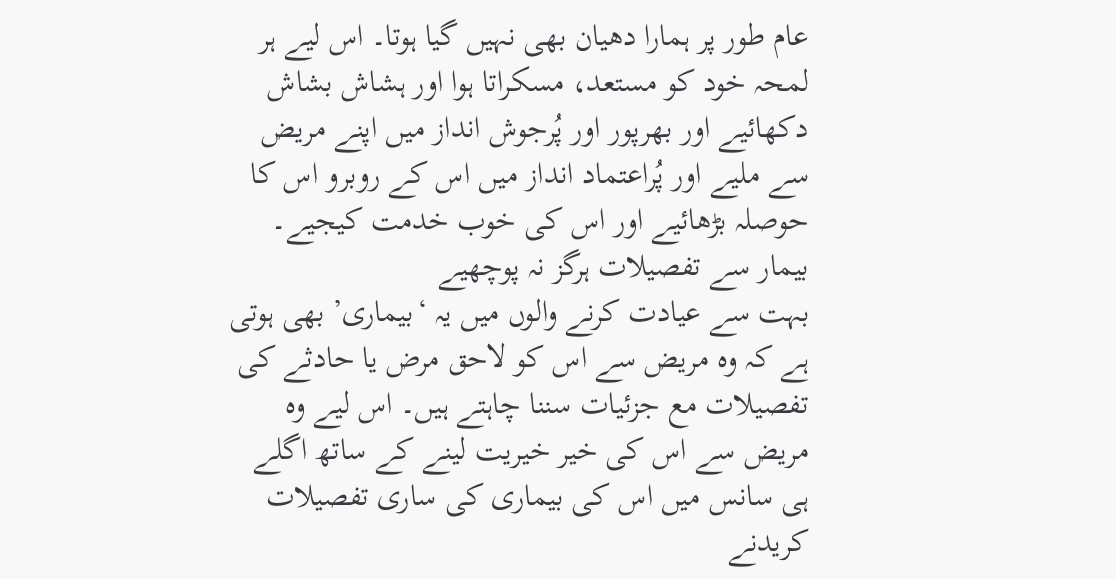عام طور پر ہمارا دھیان بھی نہیں گیا ہوتا۔ اس لیے ہر لمحہ خود کو مستعد، مسکراتا ہوا اور ہشاش بشاش دکھائیے اور بھرپور اور پُرجوش انداز میں اپنے مریض سے ملیے اور پُراعتماد انداز میں اس کے روبرو اس کا حوصلہ بڑھائیے اور اس کی خوب خدمت کیجیے۔
بیمار سے تفصیلات ہرگز نہ پوچھیے
بہت سے عیادت کرنے والوں میں یہ ‘بیماری’ بھی ہوتی ہے کہ وہ مریض سے اس کو لاحق مرض یا حادثے کی تفصیلات مع جزئیات سننا چاہتے ہیں۔ اس لیے وہ مریض سے اس کی خیر خیریت لینے کے ساتھ اگلے ہی سانس میں اس کی بیماری کی ساری تفصیلات کریدنے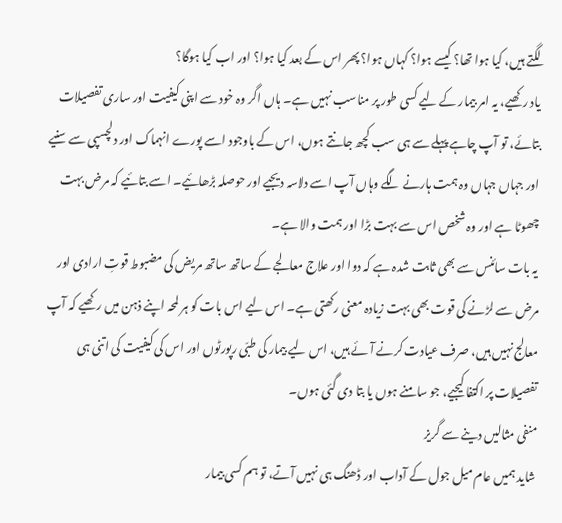لگتے ہیں، کیا ہوا تھا؟ کیسے ہوا؟ کہاں ہوا؟ پھر اس کے بعد کیا ہوا؟ اور اب کیا ہوگا؟
یاد رکھیے، یہ امر بیمار کے لیے کسی طور پر مناسب نہیں ہے۔ ہاں اگر وہ خود سے اپنی کیفیت اور ساری تفصیلات بتائے، تو آپ چاہے پہلے سے ہی سب کچھ جانتے ہوں، اس کے باوجود اسے پورے انہماک اور دلچسپی سے سنیے اور جہاں جہاں وہ ہمت ہارنے لگے وہاں آپ اسے دلاسہ دیجیے اور حوصلہ بڑھائیے۔ اسے بتائیے کہ مرض بہت چھوٹا ہے اور وہ شخص اس سے بہت بڑا اور ہمت والا ہے۔
یہ بات سائنس سے بھی ثابت شدہ ہے کہ دوا اور علاج معالجے کے ساتھ ساتھ مریض کی مضبوط قوتِ ارادی اور مرض سے لڑنے کی قوت بھی بہت زیادہ معنی رکھتی ہے۔ اس لیے اس بات کو ہر لمحہ اپنے ذہن میں رکھیے کہ آپ معالج نہیں ہیں، صرف عیادت کرنے آئے ہیں، اس لیے بیمار کی طبّی رپورٹوں اور اس کی کیفیت کی اتنی ہی تفصیلات پر اکتفا کیجیے، جو سامنے ہوں یا بتا دی گئی ہوں۔
منفی مثالیں دینے سے گریز
شاید ہمیں عام میل جول کے آداب اور ڈھنگ ہی نہیں آتے، تو ہم کسی بیمار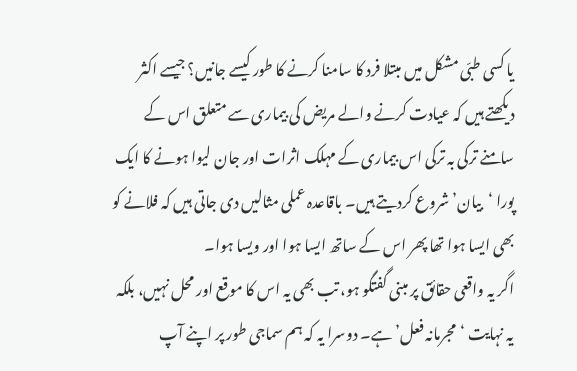یا کسی طبّی مشکل میں مبتلا فرد کا سامنا کرنے کا طور کیسے جانیں؟ جیسے اکثر دیکھتے ہیں کہ عیادت کرنے والے مریض کی بیماری سے متعلق اس کے سامنے ترکی بہ ترکی اس بیماری کے مہلک اثرات اور جان لیوا ہونے کا ایک پورا ‘بیان’ شروع کردیتے ہیں۔ باقاعدہ عملی مثالیں دی جاتی ہیں کہ فلانے کو بھی ایسا ہوا تھا پھر اس کے ساتھ ایسا ہوا اور ویسا ہوا۔
اگر یہ واقعی حقائق پر مبنی گفتگو ہو، تب بھی یہ اس کا موقع اور محل نہیں، بلکہ یہ نہایت ‘مجرمانہ فعل’ ہے۔ دوسرا یہ کہ ہم سماجی طور پر اپنے آپ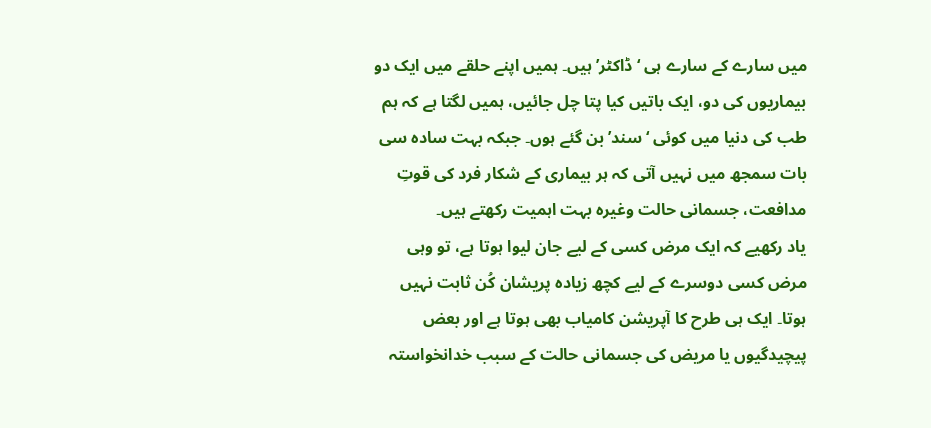میں سارے کے سارے ہی ‘ڈاکٹر’ ہیں۔ ہمیں اپنے حلقے میں ایک دو بیماریوں کی دو، ایک باتیں کیا پتا چل جائیں، ہمیں لگتا ہے کہ ہم طب کی دنیا میں کوئی ‘سند’ بن گئے ہوں۔ جبکہ بہت سادہ سی بات سمجھ میں نہیں آتی کہ ہر بیماری کے شکار فرد کی قوتِ مدافعت، جسمانی حالت وغیرہ بہت اہمیت رکھتے ہیں۔
یاد رکھیے کہ ایک مرض کسی کے لیے جان لیوا ہوتا ہے، تو وہی مرض کسی دوسرے کے لیے کچھ زیادہ پریشان کُن ثابت نہیں ہوتا۔ ایک ہی طرح کا آپریشن کامیاب بھی ہوتا ہے اور بعض پیچیدگیوں یا مریض کی جسمانی حالت کے سبب خدانخواستہ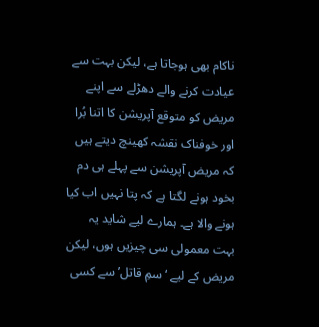ناکام بھی ہوجاتا ہے، لیکن بہت سے عیادت کرنے والے دھڑلے سے اپنے مریض کو متوقع آپریشن کا اتنا بُرا اور خوفناک نقشہ کھینچ دیتے ہیں کہ مریض آپریشن سے پہلے ہی دم بخود ہونے لگتا ہے کہ پتا نہیں اب کیا ہونے والا ہے۔ ہمارے لیے شاید یہ بہت معمولی سی چیزیں ہوں، لیکن مریض کے لیے ‘سمِ قاتل’ سے کسی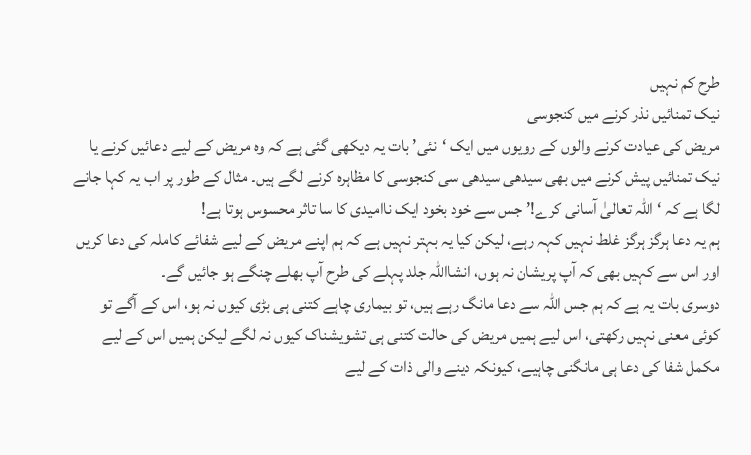طرح کم نہیں
نیک تمنائیں نذر کرنے میں کنجوسی
مریض کی عیادت کرنے والوں کے رویوں میں ایک ‘نئی’ بات یہ دیکھی گئی ہے کہ وہ مریض کے لیے دعائیں کرنے یا نیک تمنائیں پیش کرنے میں بھی سیدھی سیدھی سی کنجوسی کا مظاہرہ کرنے لگے ہیں۔ مثال کے طور پر اب یہ کہا جانے لگا ہے کہ ‘اللہ تعالیٰ آسانی کرے!’ جس سے خود بخود ایک ناامیدی کا سا تاثر محسوس ہوتا ہے!
ہم یہ دعا ہرگز ہرگز غلط نہیں کہہ رہے، لیکن کیا یہ بہتر نہیں ہے کہ ہم اپنے مریض کے لیے شفائے کاملہ کی دعا کریں اور اس سے کہیں بھی کہ آپ پریشان نہ ہوں، انشااللہ جلد پہلے کی طرح آپ بھلے چنگے ہو جائیں گے۔
دوسری بات یہ ہے کہ ہم جس اللہ سے دعا مانگ رہے ہیں، تو بیماری چاہے کتنی ہی بڑی کیوں نہ ہو، اس کے آگے تو کوئی معنی نہیں رکھتی، اس لیے ہمیں مریض کی حالت کتنی ہی تشویشناک کیوں نہ لگے لیکن ہمیں اس کے لیے مکمل شفا کی دعا ہی مانگنی چاہیے، کیونکہ دینے والی ذات کے لیے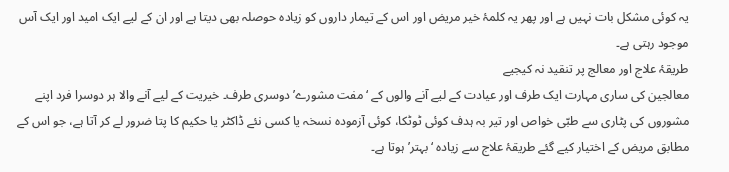یہ کوئی مشکل بات نہیں ہے اور پھر یہ کلمۂ خیر مریض اور اس کے تیمار داروں کو زیادہ حوصلہ بھی دیتا ہے اور ان کے لیے ایک امید اور ایک آس موجود رہتی ہے۔
طریقۂ علاج اور معالج پر تنقید نہ کیجیے
معالجین کی ساری مہارت ایک طرف اور عیادت کے لیے آنے والوں کے ‘مفت مشورے’ دوسری طرف۔ خیریت کے لیے آنے والا ہر دوسرا فرد اپنے مشوروں کی پٹاری سے طبّی خواص اور تیر بہ ہدف کوئی ٹوٹکا، کوئی آزمودہ نسخہ یا کسی نئے ڈاکٹر یا حکیم کا پتا ضرور لے کر آتا ہے، جو اس کے مطابق مریض کے اختیار کیے گئے طریقۂ علاج سے زیادہ ‘بہتر’ ہوتا ہے۔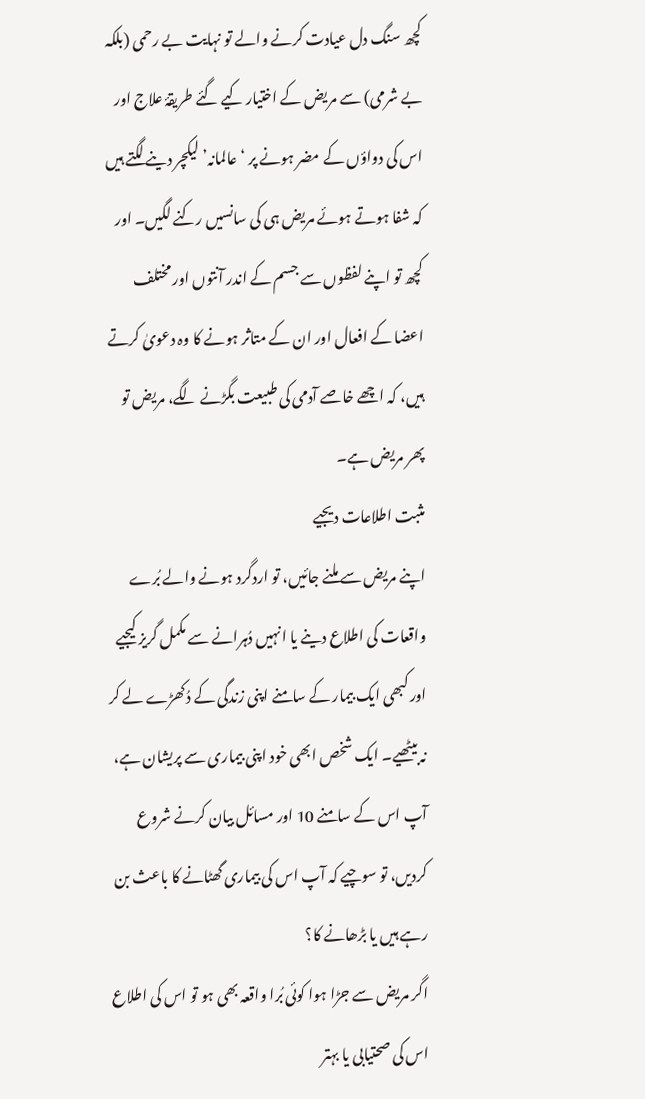کچھ سنگ دل عیادت کرنے والے تو نہایت بے رحمی (بلکہ بے شرمی) سے مریض کے اختیار کیے گئے طریقۂ علاج اور اس کی دواؤں کے مضر ہونے پر ‘عالمانہ’ لیکچر دینے لگتے ہیں کہ شفا ہوتے ہوئے مریض ہی کی سانسیں رکنے لگیں۔ اور کچھ تو اپنے لفظوں سے جسم کے اندر آنتوں اور مختلف اعضا کے افعال اور ان کے متاثر ہونے کا وہ دعویٰ کرتے ہیں، کہ اچھے خاصے آدمی کی طبیعت بگڑنے لگے، مریض تو پھر مریض ہے۔
مثبت اطلاعات دیجیے
اپنے مریض سے ملنے جائیں، تو اردگرد ہونے والے بُرے واقعات کی اطلاع دینے یا انہیں دُہرانے سے مکمل گریز کیجیے اور کبھی ایک بیمار کے سامنے اپنی زندگی کے دُکھڑے لے کر نہ بیٹھیے۔ ایک شخص ابھی خود اپنی بیماری سے پریشان ہے، آپ اس کے سامنے 10 اور مسائل بیان کرنے شروع کردیں، تو سوچیے کہ آپ اس کی بیماری گھٹانے کا باعث بن رہے ہیں یا بڑھانے کا؟
اگر مریض سے جڑا ہوا کوئی بُرا واقعہ بھی ہو تو اس کی اطلاع اس کی صحتیابی یا بہتر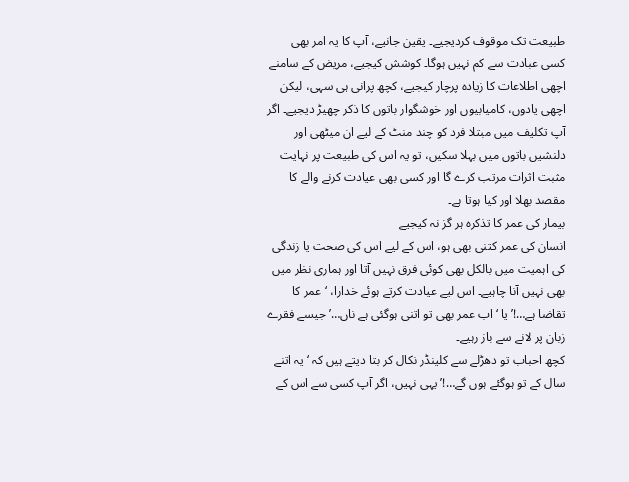طبیعت تک موقوف کردیجیے۔ یقین جانیے، آپ کا یہ امر بھی کسی عبادت سے کم نہیں ہوگا۔ کوشش کیجیے، مریض کے سامنے اچھی اطلاعات کا زیادہ پرچار کیجیے، کچھ پرانی ہی سہی، لیکن اچھی یادوں، کامیابیوں اور خوشگوار باتوں کا ذکر چھیڑ دیجیے۔ اگر آپ تکلیف میں مبتلا فرد کو چند منٹ کے لیے ان میٹھی اور دلنشیں باتوں میں بہلا سکیں، تو یہ اس کی طبیعت پر نہایت مثبت اثرات مرتب کرے گا اور کسی بھی عیادت کرنے والے کا مقصد بھلا اور کیا ہوتا ہے۔
بیمار کی عمر کا تذکرہ ہر گز نہ کیجیے
انسان کی عمر کتنی بھی ہو، اس کے لیے اس کی صحت یا زندگی کی اہمیت میں بالکل بھی کوئی فرق نہیں آتا اور ہماری نظر میں بھی نہیں آنا چاہیے۔ اس لیے عیادت کرتے ہوئے خدارا، ‘عمر کا تقاضا ہے…!’ یا ‘اب عمر بھی تو اتنی ہوگئی ہے ناں…’ جیسے فقرے زبان پر لانے سے باز رہیے۔
کچھ احباب تو دھڑلے سے کلینڈر نکال کر بتا دیتے ہیں کہ ‘یہ اتنے سال کے تو ہوگئے ہوں گے…!’ یہی نہیں، اگر آپ کسی سے اس کے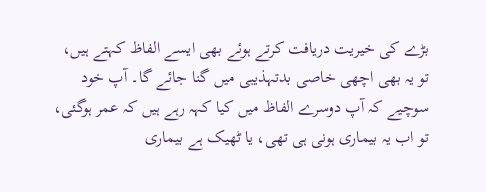بڑے کی خیریت دریافت کرتے ہوئے بھی ایسے الفاظ کہتے ہیں، تو یہ بھی اچھی خاصی بدتہذیبی میں گنا جائے گا۔ آپ خود سوچیے کہ آپ دوسرے الفاظ میں کیا کہہ رہے ہیں کہ عمر ہوگئی، تو اب یہ بیماری ہونی ہی تھی، یا ٹھیک ہے بیماری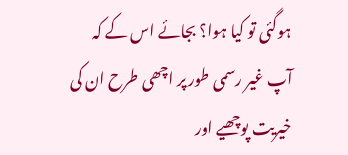ہوگئی تو کیا ہوا؟ بجائے اس کے کہ آپ غیر رسمی طور پر اچھی طرح ان کی خیریت پوچھیے اور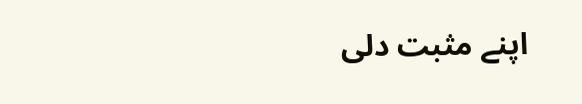اپنے مثبت دلی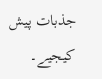جذبات پیش کیجیے۔